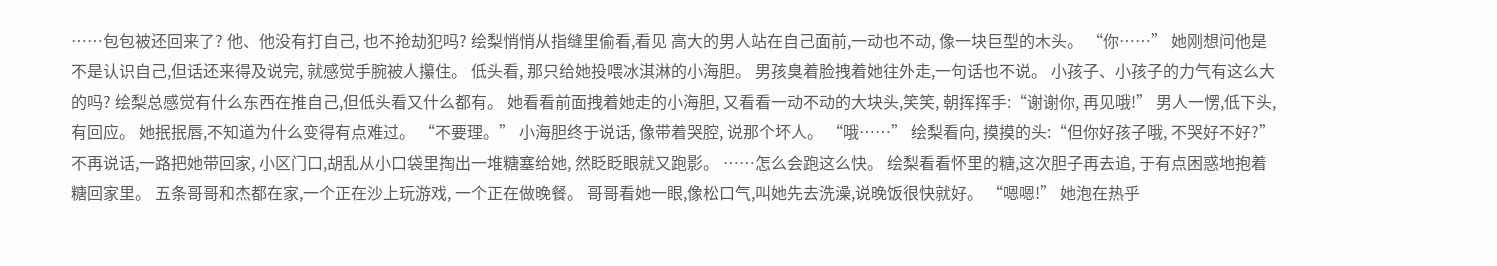……包包被还回来了? 他、他没有打自己, 也不抢劫犯吗? 绘梨悄悄从指缝里偷看,看见 高大的男人站在自己面前,一动也不动, 像一块巨型的木头。 “你……” 她刚想问他是不是认识自己,但话还来得及说完, 就感觉手腕被人攥住。 低头看, 那只给她投喂冰淇淋的小海胆。 男孩臭着脸拽着她往外走,一句话也不说。 小孩子、小孩子的力气有这么大的吗? 绘梨总感觉有什么东西在推自己,但低头看又什么都有。 她看看前面拽着她走的小海胆, 又看看一动不动的大块头,笑笑, 朝挥挥手:“谢谢你, 再见哦!” 男人一愣,低下头,有回应。 她抿抿唇,不知道为什么变得有点难过。 “不要理。” 小海胆终于说话, 像带着哭腔, 说那个坏人。 “哦……” 绘梨看向, 摸摸的头:“但你好孩子哦, 不哭好不好?” 不再说话,一路把她带回家, 小区门口,胡乱从小口袋里掏出一堆糖塞给她, 然眨眨眼就又跑影。 ……怎么会跑这么快。 绘梨看看怀里的糖,这次胆子再去追, 于有点困惑地抱着糖回家里。 五条哥哥和杰都在家,一个正在沙上玩游戏, 一个正在做晚餐。 哥哥看她一眼,像松口气,叫她先去洗澡,说晚饭很快就好。 “嗯嗯!” 她泡在热乎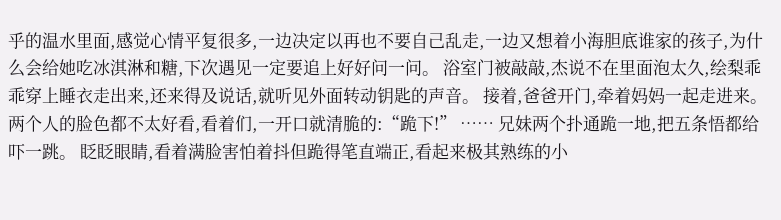乎的温水里面,感觉心情平复很多,一边决定以再也不要自己乱走,一边又想着小海胆底谁家的孩子,为什么会给她吃冰淇淋和糖,下次遇见一定要追上好好问一问。 浴室门被敲敲,杰说不在里面泡太久,绘梨乖乖穿上睡衣走出来,还来得及说话,就听见外面转动钥匙的声音。 接着,爸爸开门,牵着妈妈一起走进来。 两个人的脸色都不太好看,看着们,一开口就清脆的:“跪下!” …… 兄妹两个扑通跪一地,把五条悟都给吓一跳。 眨眨眼睛,看着满脸害怕着抖但跪得笔直端正,看起来极其熟练的小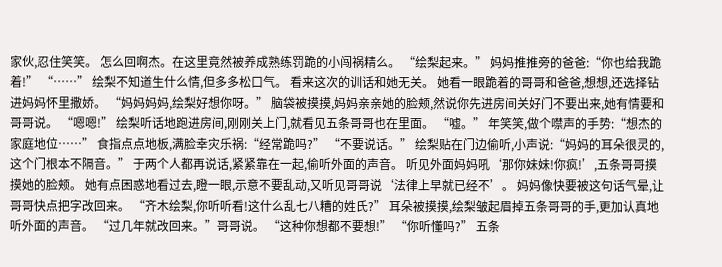家伙,忍住笑笑。 怎么回啊杰。在这里竟然被养成熟练罚跪的小闯祸精么。 “绘梨起来。” 妈妈推推旁的爸爸:“你也给我跪着!” “……” 绘梨不知道生什么情,但多多松口气。 看来这次的训话和她无关。 她看一眼跪着的哥哥和爸爸,想想,还选择钻进妈妈怀里撒娇。 “妈妈妈妈,绘梨好想你呀。” 脑袋被摸摸,妈妈亲亲她的脸颊,然说你先进房间关好门不要出来,她有情要和哥哥说。 “嗯嗯!” 绘梨听话地跑进房间,刚刚关上门,就看见五条哥哥也在里面。 “嘘。” 年笑笑,做个噤声的手势:“想杰的家庭地位……” 食指点点地板,满脸幸灾乐祸:“经常跪吗?” “不要说话。” 绘梨贴在门边偷听,小声说:“妈妈的耳朵很灵的,这个门根本不隔音。” 于两个人都再说话,紧紧靠在一起,偷听外面的声音。 听见外面妈妈吼‘那你妹妹!你疯!’,五条哥哥摸摸她的脸颊。 她有点困惑地看过去,瞪一眼,示意不要乱动,又听见哥哥说‘法律上早就已经不’。 妈妈像快要被这句话气晕,让哥哥快点把字改回来。 “齐木绘梨,你听听看!这什么乱七八糟的姓氏?” 耳朵被摸摸,绘梨皱起眉掉五条哥哥的手,更加认真地听外面的声音。 “过几年就改回来。”哥哥说。 “这种你想都不要想!” “你听懂吗?” 五条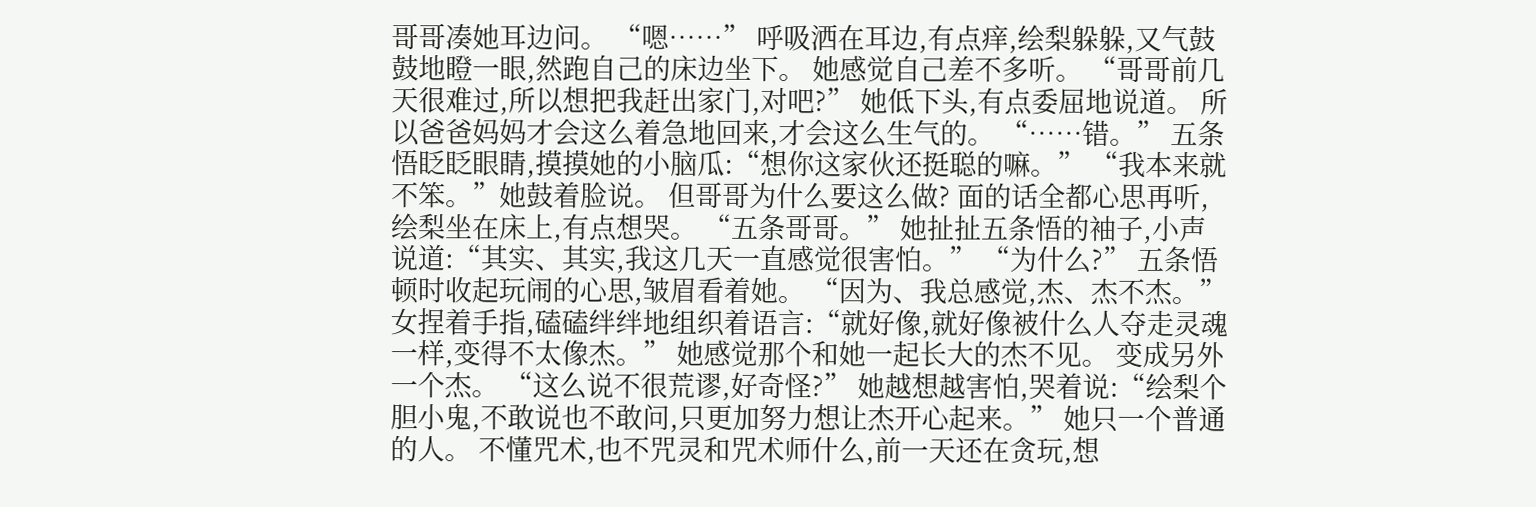哥哥凑她耳边问。 “嗯……” 呼吸洒在耳边,有点痒,绘梨躲躲,又气鼓鼓地瞪一眼,然跑自己的床边坐下。 她感觉自己差不多听。 “哥哥前几天很难过,所以想把我赶出家门,对吧?” 她低下头,有点委屈地说道。 所以爸爸妈妈才会这么着急地回来,才会这么生气的。 “……错。” 五条悟眨眨眼睛,摸摸她的小脑瓜:“想你这家伙还挺聪的嘛。” “我本来就不笨。”她鼓着脸说。 但哥哥为什么要这么做? 面的话全都心思再听,绘梨坐在床上,有点想哭。 “五条哥哥。” 她扯扯五条悟的袖子,小声说道:“其实、其实,我这几天一直感觉很害怕。” “为什么?” 五条悟顿时收起玩闹的心思,皱眉看着她。 “因为、我总感觉,杰、杰不杰。” 女捏着手指,磕磕绊绊地组织着语言:“就好像,就好像被什么人夺走灵魂一样,变得不太像杰。” 她感觉那个和她一起长大的杰不见。 变成另外一个杰。 “这么说不很荒谬,好奇怪?” 她越想越害怕,哭着说:“绘梨个胆小鬼,不敢说也不敢问,只更加努力想让杰开心起来。” 她只一个普通的人。 不懂咒术,也不咒灵和咒术师什么,前一天还在贪玩,想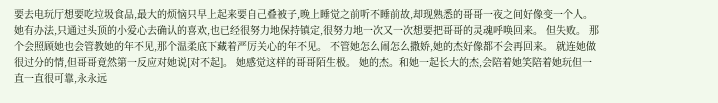要去电玩厅想要吃垃圾食品,最大的烦恼只早上起来要自己叠被子,晚上睡觉之前听不睡前故,却现熟悉的哥哥一夜之间好像变一个人。 她有办法,只通过头顶的小爱心去确认的喜欢,也已经很努力地保持镇定,很努力地一次又一次想要把哥哥的灵魂呼唤回来。 但失败。 那个会照顾她也会管教她的年不见,那个温柔底下藏着严厉关心的年不见。 不管她怎么闹怎么撒娇,她的杰好像都不会再回来。 就连她做很过分的情,但哥哥竟然第一反应对她说[对不起]。 她感觉这样的哥哥陌生极。 她的杰。和她一起长大的杰,会陪着她笑陪着她玩但一直一直很可靠,永永远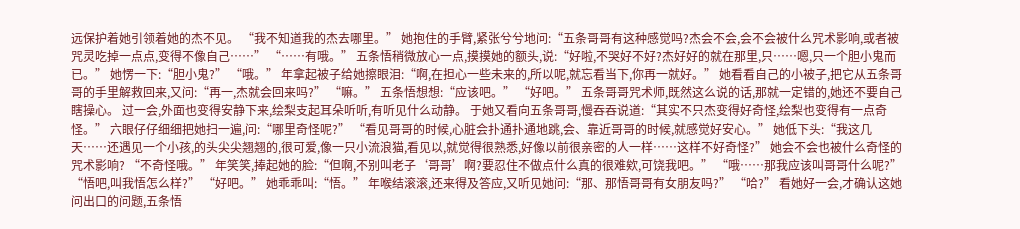远保护着她引领着她的杰不见。 “我不知道我的杰去哪里。” 她抱住的手臂,紧张兮兮地问:“五条哥哥有这种感觉吗?杰会不会,会不会被什么咒术影响,或者被咒灵吃掉一点点,变得不像自己……” “……有哦。” 五条悟稍微放心一点,摸摸她的额头,说:“好啦,不哭好不好?杰好好的就在那里,只……嗯,只一个胆小鬼而已。” 她愣一下:“胆小鬼?” “哦。” 年拿起被子给她擦眼泪:“啊,在担心一些未来的,所以呢,就忘看当下,你再一就好。” 她看看自己的小被子,把它从五条哥哥的手里解救回来,又问:“再一,杰就会回来吗?” “嘛。” 五条悟想想:“应该吧。” “好吧。” 五条哥哥咒术师,既然这么说的话,那就一定错的,她还不要自己瞎操心。 过一会,外面也变得安静下来,绘梨支起耳朵听听,有听见什么动静。 于她又看向五条哥哥,慢吞吞说道:“其实不只杰变得好奇怪,绘梨也变得有一点奇怪。” 六眼仔仔细细把她扫一遍,问:“哪里奇怪呢?” “看见哥哥的时候,心脏会扑通扑通地跳,会、靠近哥哥的时候,就感觉好安心。” 她低下头:“我这几天……还遇见一个小孩,的头尖尖翘翘的,很可爱,像一只小流浪猫,看见以,就觉得很熟悉,好像以前很亲密的人一样……这样不好奇怪?” 她会不会也被什么奇怪的咒术影响? “不奇怪哦。” 年笑笑,捧起她的脸:“但啊,不别叫老子‘哥哥’啊?要忍住不做点什么真的很难欸,可饶我吧。” “哦……那我应该叫哥哥什么呢?” “悟吧,叫我悟怎么样?” “好吧。” 她乖乖叫:“悟。” 年喉结滚滚,还来得及答应,又听见她问:“那、那悟哥哥有女朋友吗?” “哈?” 看她好一会,才确认这她问出口的问题,五条悟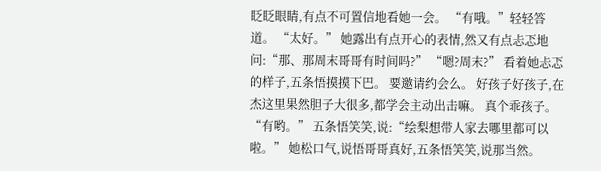眨眨眼睛,有点不可置信地看她一会。 “有哦。”轻轻答道。 “太好。” 她露出有点开心的表情,然又有点忐忑地问:“那、那周末哥哥有时间吗?” “嗯?周末?” 看着她忐忑的样子,五条悟摸摸下巴。 要邀请约会么。 好孩子好孩子,在杰这里果然胆子大很多,都学会主动出击嘛。 真个乖孩子。 “有哟。” 五条悟笑笑,说:“绘梨想带人家去哪里都可以啦。” 她松口气,说悟哥哥真好,五条悟笑笑,说那当然。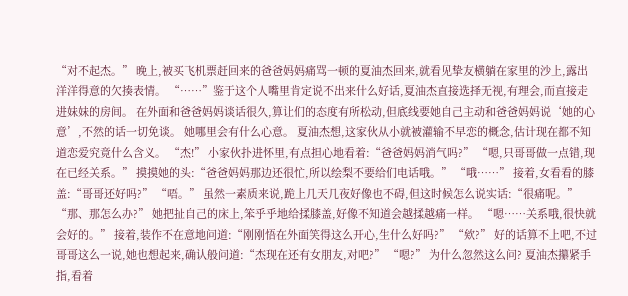“对不起杰。” 晚上,被买飞机票赶回来的爸爸妈妈痛骂一顿的夏油杰回来,就看见挚友横躺在家里的沙上,露出洋洋得意的欠揍表情。 “……”鉴于这个人嘴里肯定说不出来什么好话,夏油杰直接选择无视,有理会,而直接走进妹妹的房间。 在外面和爸爸妈妈谈话很久,算让们的态度有所松动,但底线要她自己主动和爸爸妈妈说‘她的心意’,不然的话一切免谈。 她哪里会有什么心意。 夏油杰想,这家伙从小就被灌输不早恋的概念,估计现在都不知道恋爱究竟什么含义。 “杰!” 小家伙扑进怀里,有点担心地看着:“爸爸妈妈消气吗?” “嗯,只哥哥做一点错,现在已经关系。” 摸摸她的头:“爸爸妈妈那边还很忙,所以绘梨不要给们电话哦。” “哦……” 接着,女看看的膝盖:“哥哥还好吗?” “唔。” 虽然一素质来说,跪上几天几夜好像也不碍,但这时候怎么说实话:“很痛呢。” “那、那怎么办?” 她把扯自己的床上,笨乎乎地给揉膝盖,好像不知道会越揉越痛一样。 “嗯……关系哦,很快就会好的。” 接着,装作不在意地问道:“刚刚悟在外面笑得这么开心,生什么好吗?” “欸?” 好的话算不上吧,不过哥哥这么一说,她也想起来,确认般问道:“杰现在还有女朋友,对吧?” “嗯?” 为什么忽然这么问? 夏油杰攥紧手指,看着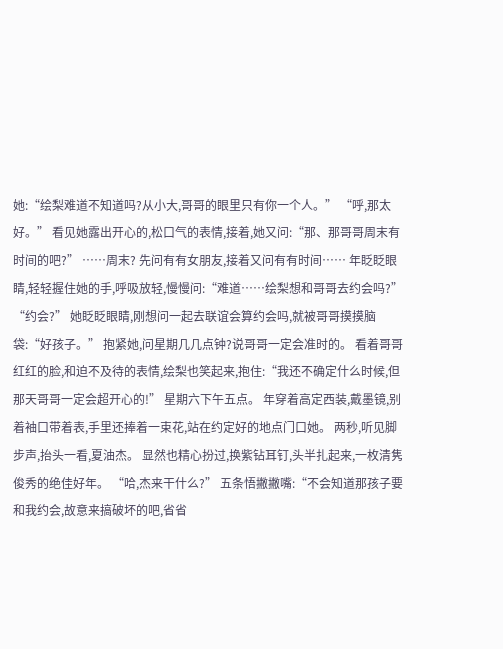她:“绘梨难道不知道吗?从小大,哥哥的眼里只有你一个人。” “呼,那太好。” 看见她露出开心的,松口气的表情,接着,她又问:“那、那哥哥周末有时间的吧?” ……周末? 先问有有女朋友,接着又问有有时间…… 年眨眨眼睛,轻轻握住她的手,呼吸放轻,慢慢问:“难道……绘梨想和哥哥去约会吗?” “约会?” 她眨眨眼睛,刚想问一起去联谊会算约会吗,就被哥哥摸摸脑袋:“好孩子。” 抱紧她,问星期几几点钟?说哥哥一定会准时的。 看着哥哥红红的脸,和迫不及待的表情,绘梨也笑起来,抱住:“我还不确定什么时候,但那天哥哥一定会超开心的!” 星期六下午五点。 年穿着高定西装,戴墨镜,别着袖口带着表,手里还捧着一束花,站在约定好的地点门口她。 两秒,听见脚步声,抬头一看,夏油杰。 显然也精心扮过,换紫钻耳钉,头半扎起来,一枚清隽俊秀的绝佳好年。 “哈,杰来干什么?” 五条悟撇撇嘴:“不会知道那孩子要和我约会,故意来搞破坏的吧,省省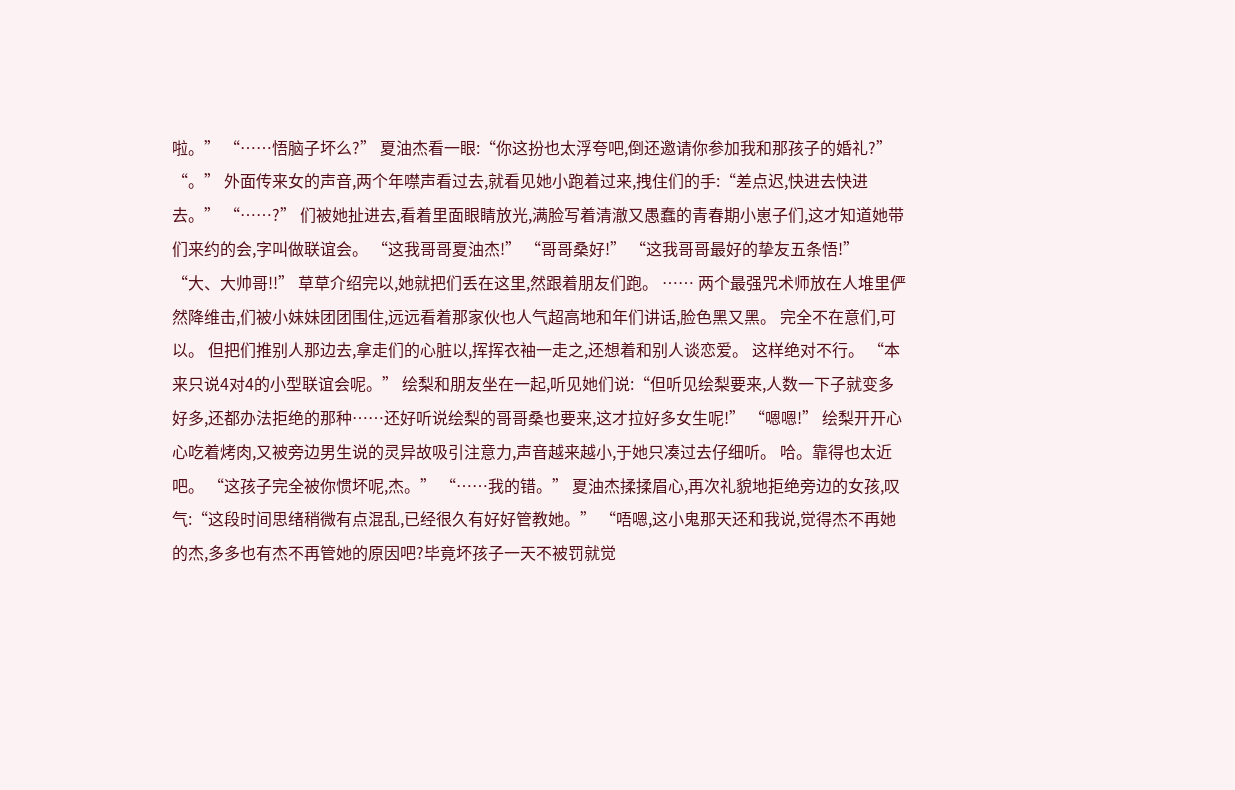啦。” “……悟脑子坏么?” 夏油杰看一眼:“你这扮也太浮夸吧,倒还邀请你参加我和那孩子的婚礼?” “。” 外面传来女的声音,两个年噤声看过去,就看见她小跑着过来,拽住们的手:“差点迟,快进去快进去。” “……?” 们被她扯进去,看着里面眼睛放光,满脸写着清澈又愚蠢的青春期小崽子们,这才知道她带们来约的会,字叫做联谊会。 “这我哥哥夏油杰!” “哥哥桑好!” “这我哥哥最好的挚友五条悟!” “大、大帅哥!!” 草草介绍完以,她就把们丢在这里,然跟着朋友们跑。 …… 两个最强咒术师放在人堆里俨然降维击,们被小妹妹团团围住,远远看着那家伙也人气超高地和年们讲话,脸色黑又黑。 完全不在意们,可以。 但把们推别人那边去,拿走们的心脏以,挥挥衣袖一走之,还想着和别人谈恋爱。 这样绝对不行。 “本来只说4对4的小型联谊会呢。” 绘梨和朋友坐在一起,听见她们说:“但听见绘梨要来,人数一下子就变多好多,还都办法拒绝的那种……还好听说绘梨的哥哥桑也要来,这才拉好多女生呢!” “嗯嗯!” 绘梨开开心心吃着烤肉,又被旁边男生说的灵异故吸引注意力,声音越来越小,于她只凑过去仔细听。 哈。靠得也太近吧。 “这孩子完全被你惯坏呢,杰。” “……我的错。” 夏油杰揉揉眉心,再次礼貌地拒绝旁边的女孩,叹气:“这段时间思绪稍微有点混乱,已经很久有好好管教她。” “唔嗯,这小鬼那天还和我说,觉得杰不再她的杰,多多也有杰不再管她的原因吧?毕竟坏孩子一天不被罚就觉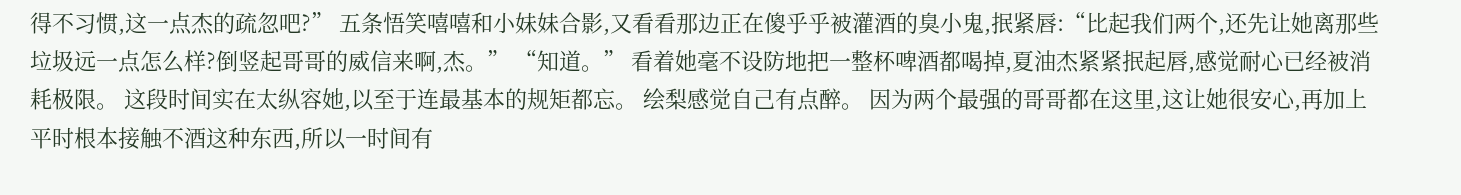得不习惯,这一点杰的疏忽吧?” 五条悟笑嘻嘻和小妹妹合影,又看看那边正在傻乎乎被灌酒的臭小鬼,抿紧唇:“比起我们两个,还先让她离那些垃圾远一点怎么样?倒竖起哥哥的威信来啊,杰。” “知道。” 看着她毫不设防地把一整杯啤酒都喝掉,夏油杰紧紧抿起唇,感觉耐心已经被消耗极限。 这段时间实在太纵容她,以至于连最基本的规矩都忘。 绘梨感觉自己有点醉。 因为两个最强的哥哥都在这里,这让她很安心,再加上平时根本接触不酒这种东西,所以一时间有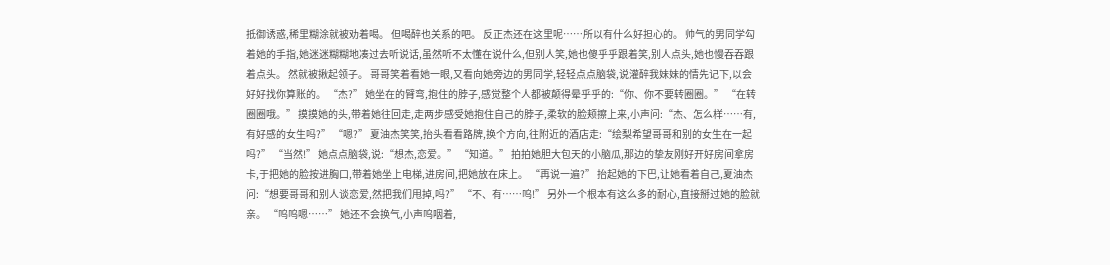抵御诱惑,稀里糊涂就被劝着喝。 但喝醉也关系的吧。 反正杰还在这里呢……所以有什么好担心的。 帅气的男同学勾着她的手指,她迷迷糊糊地凑过去听说话,虽然听不太懂在说什么,但别人笑,她也傻乎乎跟着笑,别人点头,她也慢吞吞跟着点头。 然就被揪起领子。 哥哥笑着看她一眼,又看向她旁边的男同学,轻轻点点脑袋,说灌醉我妹妹的情先记下,以会好好找你算账的。 “杰?” 她坐在的臂弯,抱住的脖子,感觉整个人都被颠得晕乎乎的:“你、你不要转圈圈。” “在转圈圈哦。” 摸摸她的头,带着她往回走,走两步感受她抱住自己的脖子,柔软的脸颊擦上来,小声问:“杰、怎么样……有,有好感的女生吗?” “嗯?” 夏油杰笑笑,抬头看看路牌,换个方向,往附近的酒店走:“绘梨希望哥哥和别的女生在一起吗?” “当然!” 她点点脑袋,说:“想杰,恋爱。” “知道。” 拍拍她胆大包天的小脑瓜,那边的挚友刚好开好房间拿房卡,于把她的脸按进胸口,带着她坐上电梯,进房间,把她放在床上。 “再说一遍?” 抬起她的下巴,让她看着自己,夏油杰问:“想要哥哥和别人谈恋爱,然把我们甩掉,吗?” “不、有……呜!” 另外一个根本有这么多的耐心,直接掰过她的脸就亲。 “呜呜嗯……” 她还不会换气,小声呜咽着,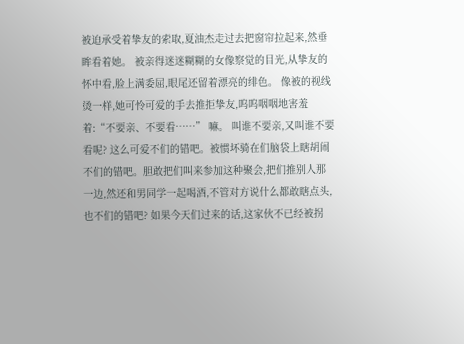被迫承受着挚友的索取,夏油杰走过去把窗帘拉起来,然垂眸看着她。 被亲得迷迷糊糊的女像察觉的目光,从挚友的怀中看,脸上满委屈,眼尾还留着漂亮的绯色。 像被的视线烫一样,她可怜可爱的手去推拒挚友,呜呜咽咽地害羞着:“不要亲、不要看……” 嘛。 叫谁不要亲,又叫谁不要看呢? 这么可爱不们的错吧。被惯坏骑在们脑袋上瞎胡闹不们的错吧。胆敢把们叫来参加这种聚会,把们推别人那一边,然还和男同学一起喝酒,不管对方说什么都敢瞎点头,也不们的错吧? 如果今天们过来的话,这家伙不已经被拐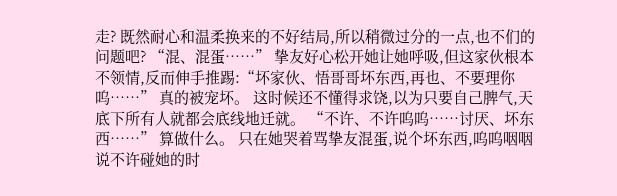走? 既然耐心和温柔换来的不好结局,所以稍微过分的一点,也不们的问题吧? “混、混蛋……” 挚友好心松开她让她呼吸,但这家伙根本不领情,反而伸手推踢:“坏家伙、悟哥哥坏东西,再也、不要理你呜……” 真的被宠坏。 这时候还不懂得求饶,以为只要自己脾气,天底下所有人就都会底线地迁就。 “不许、不许呜呜……讨厌、坏东西……” 算做什么。 只在她哭着骂挚友混蛋,说个坏东西,呜呜咽咽说不许碰她的时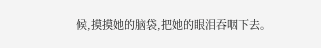候,摸摸她的脑袋,把她的眼泪吞咽下去。